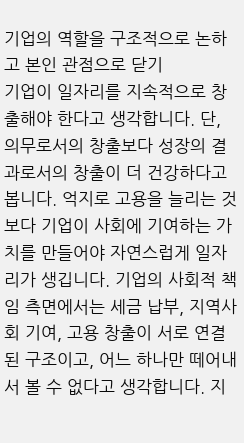기업의 역할을 구조적으로 논하고 본인 관점으로 닫기
기업이 일자리를 지속적으로 창출해야 한다고 생각합니다. 단, 의무로서의 창출보다 성장의 결과로서의 창출이 더 건강하다고 봅니다. 억지로 고용을 늘리는 것보다 기업이 사회에 기여하는 가치를 만들어야 자연스럽게 일자리가 생깁니다. 기업의 사회적 책임 측면에서는 세금 납부, 지역사회 기여, 고용 창출이 서로 연결된 구조이고, 어느 하나만 떼어내서 볼 수 없다고 생각합니다. 지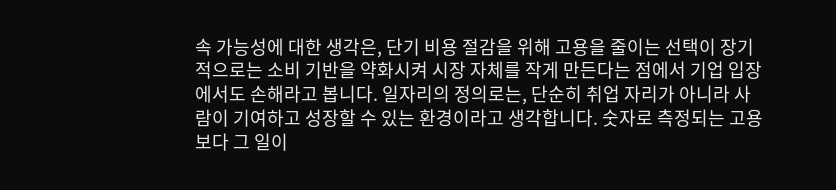속 가능성에 대한 생각은, 단기 비용 절감을 위해 고용을 줄이는 선택이 장기적으로는 소비 기반을 약화시켜 시장 자체를 작게 만든다는 점에서 기업 입장에서도 손해라고 봅니다. 일자리의 정의로는, 단순히 취업 자리가 아니라 사람이 기여하고 성장할 수 있는 환경이라고 생각합니다. 숫자로 측정되는 고용보다 그 일이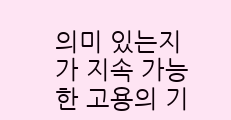의미 있는지가 지속 가능한 고용의 기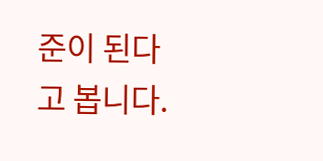준이 된다고 봅니다.